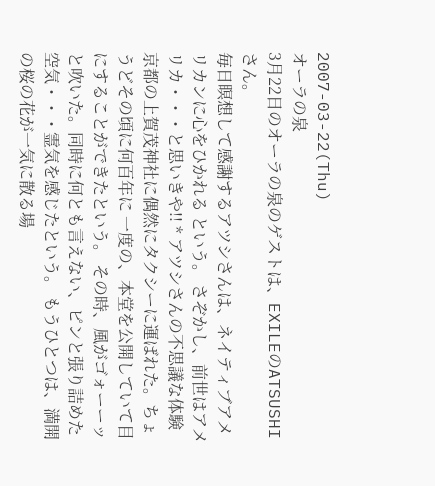2007-03-22(Thu)
オーラの泉
3月22日のオーラの泉のゲストは、EXILEのATSUSHIさん。
毎日瞑想して感謝するアツシさんは、ネイティブアメリカンに心をひかれる という。 さぞかし、前世はアメリカ・・・と思いきや!! * アツシさんの不思議な体験 京都の上賀茂神社に偶然にタクシーに運ばれた。ちょうどその頃に何百年に 一度の、本堂を公開していて目にすることができたという。 その時、風がゴォーーッと吹いた。同時に何とも言えない、ピンと張り詰めた 空気・・・霊気を感じたという。 もうひとつは、満開の桜の花が一気に散る場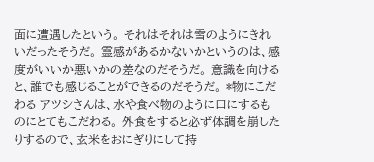面に遭遇したという。 それはそれは雪のようにきれいだったそうだ。 霊感があるかないかというのは、感度がいいか悪いかの差なのだそうだ。 意識を向けると、誰でも感じることができるのだそうだ。 *物にこだわる アツシさんは、水や食べ物のように口にするものにとてもこだわる。 外食をすると必ず体調を崩したりするので、玄米をおにぎりにして持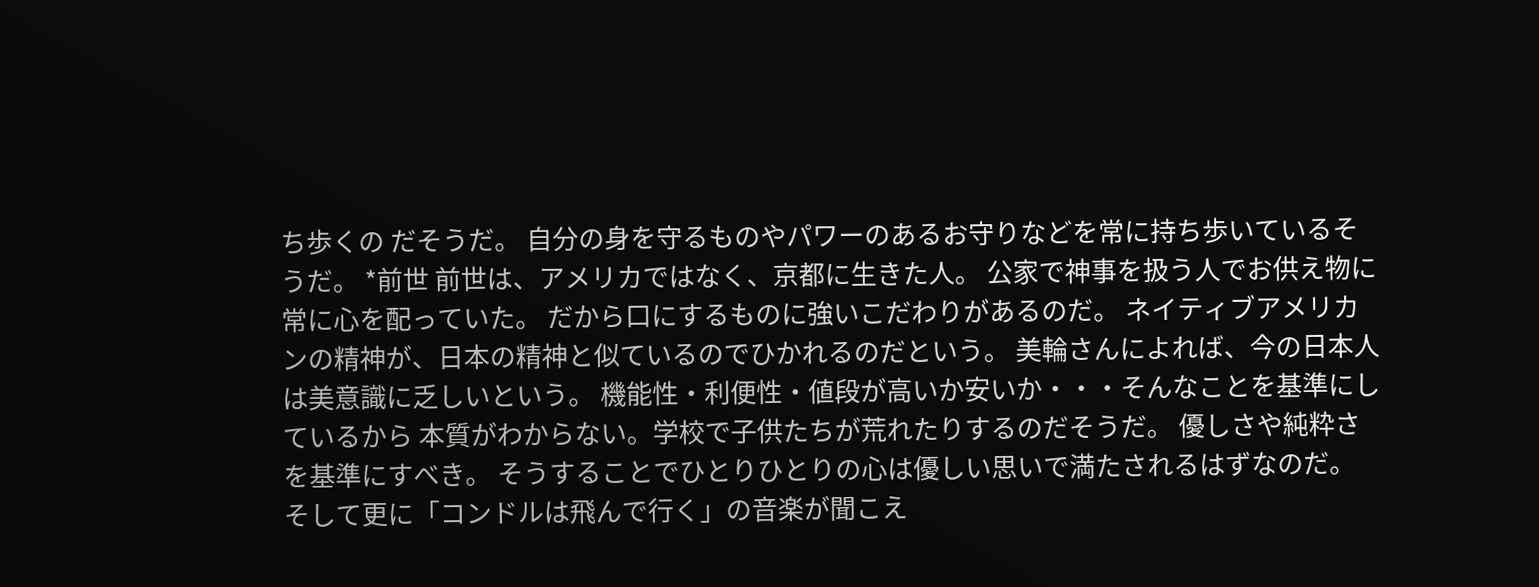ち歩くの だそうだ。 自分の身を守るものやパワーのあるお守りなどを常に持ち歩いているそうだ。 *前世 前世は、アメリカではなく、京都に生きた人。 公家で神事を扱う人でお供え物に常に心を配っていた。 だから口にするものに強いこだわりがあるのだ。 ネイティブアメリカンの精神が、日本の精神と似ているのでひかれるのだという。 美輪さんによれば、今の日本人は美意識に乏しいという。 機能性・利便性・値段が高いか安いか・・・そんなことを基準にしているから 本質がわからない。学校で子供たちが荒れたりするのだそうだ。 優しさや純粋さを基準にすべき。 そうすることでひとりひとりの心は優しい思いで満たされるはずなのだ。 そして更に「コンドルは飛んで行く」の音楽が聞こえ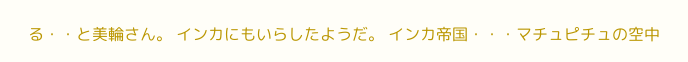る・・と美輪さん。 インカにもいらしたようだ。 インカ帝国・・・マチュピチュの空中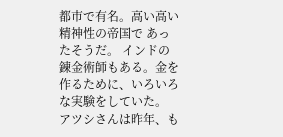都市で有名。高い高い精神性の帝国で あったそうだ。 インドの錬金術師もある。金を作るために、いろいろな実験をしていた。 アツシさんは昨年、も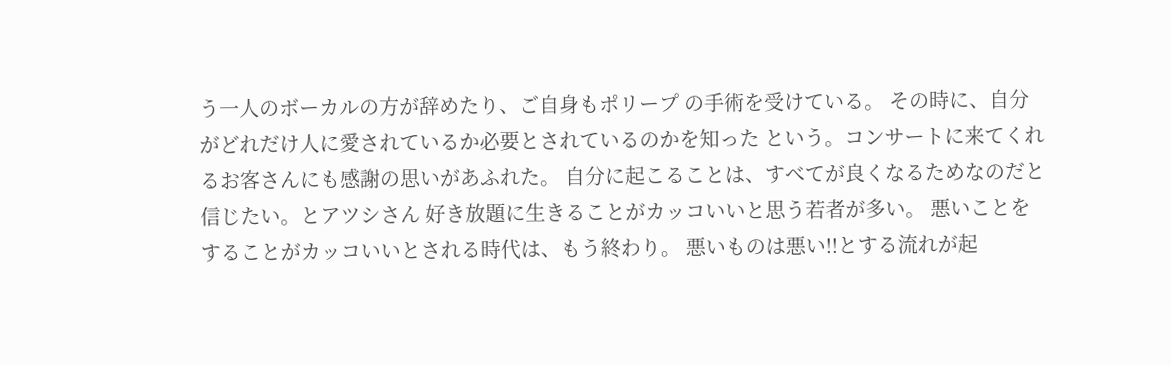う一人のボーカルの方が辞めたり、ご自身もポリープ の手術を受けている。 その時に、自分がどれだけ人に愛されているか必要とされているのかを知った という。コンサートに来てくれるお客さんにも感謝の思いがあふれた。 自分に起こることは、すべてが良くなるためなのだと信じたい。とアツシさん 好き放題に生きることがカッコいいと思う若者が多い。 悪いことをすることがカッコいいとされる時代は、もう終わり。 悪いものは悪い!!とする流れが起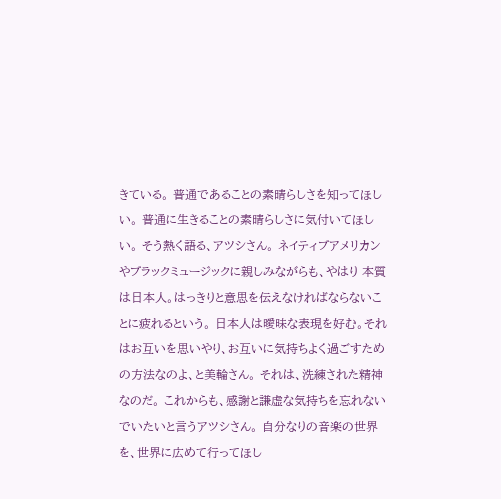きている。 普通であることの素晴らしさを知ってほしい。 普通に生きることの素晴らしさに気付いてほしい。 そう熱く語る、アツシさん。 ネイティブアメリカンやブラックミュージックに親しみながらも、やはり 本質は日本人。はっきりと意思を伝えなければならないことに疲れるという。 日本人は曖昧な表現を好む。それはお互いを思いやり、お互いに気持ちよく過ごすための方法なのよ、と美輪さん。 それは、洗練された精神なのだ。 これからも、感謝と謙虚な気持ちを忘れないでいたいと言うアツシさん。 自分なりの音楽の世界を、世界に広めて行ってほし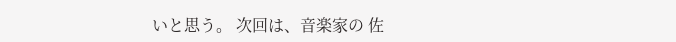いと思う。 次回は、音楽家の 佐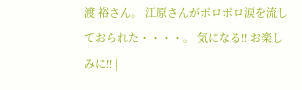渡 裕さん。 江原さんがポロポロ涙を流しておられた・・・・。 気になる!! お楽しみに!! |